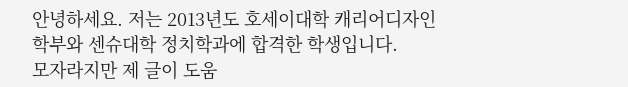안녕하세요. 저는 2013년도 호세이대학 캐리어디자인학부와 센슈대학 정치학과에 합격한 학생입니다.
모자라지만 제 글이 도움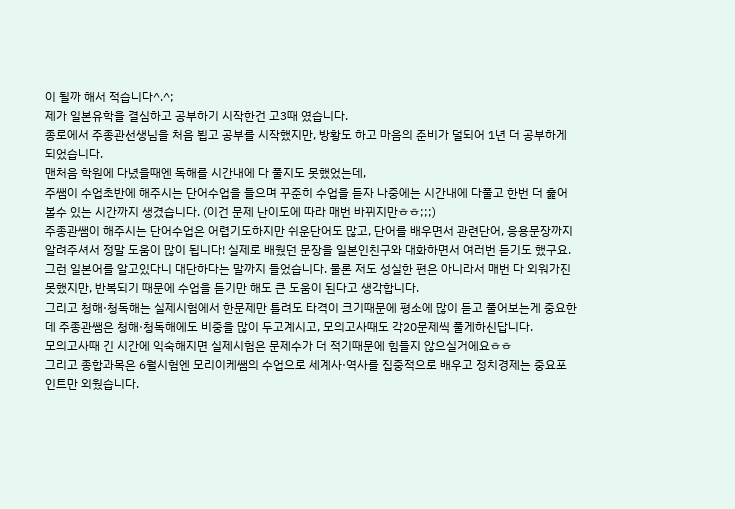이 될까 해서 적습니다^.^;
제가 일본유학을 결심하고 공부하기 시작한건 고3때 였습니다.
종로에서 주종관선생님을 처음 뵙고 공부를 시작했지만, 방황도 하고 마음의 준비가 덜되어 1년 더 공부하게 되었습니다.
맨처음 학원에 다녔을때엔 독해를 시간내에 다 풀지도 못했었는데,
주쌤이 수업초반에 해주시는 단어수업을 들으며 꾸준히 수업을 듣자 나중에는 시간내에 다풀고 한번 더 훑어볼수 있는 시간까지 생겼습니다. (이건 문제 난이도에 따라 매번 바뀌지만ㅎㅎ;;;)
주종관쌤이 해주시는 단어수업은 어렵기도하지만 쉬운단어도 많고, 단어를 배우면서 관련단어, 응용문장까지 알려주셔서 정말 도움이 많이 됩니다! 실제로 배웠던 문장을 일본인친구와 대화하면서 여러번 듣기도 했구요. 그런 일본어를 알고있다니 대단하다는 말까지 들었습니다. 물론 저도 성실한 편은 아니라서 매번 다 외워가진 못했지만, 반복되기 때문에 수업을 듣기만 해도 큰 도움이 된다고 생각합니다.
그리고 청해·청독해는 실제시험에서 한문제만 틀려도 타격이 크기때문에 평소에 많이 듣고 풀어보는게 중요한데 주종관쌤은 청해·청독해에도 비중을 많이 두고계시고, 모의고사때도 각20문제씩 풀게하신답니다.
모의고사때 긴 시간에 익숙해지면 실제시험은 문제수가 더 적기때문에 힘들지 않으실거에요ㅎㅎ
그리고 종합과목은 6월시험엔 모리이케쌤의 수업으로 세계사·역사를 집중적으로 배우고 정치경제는 중요포인트만 외웠습니다.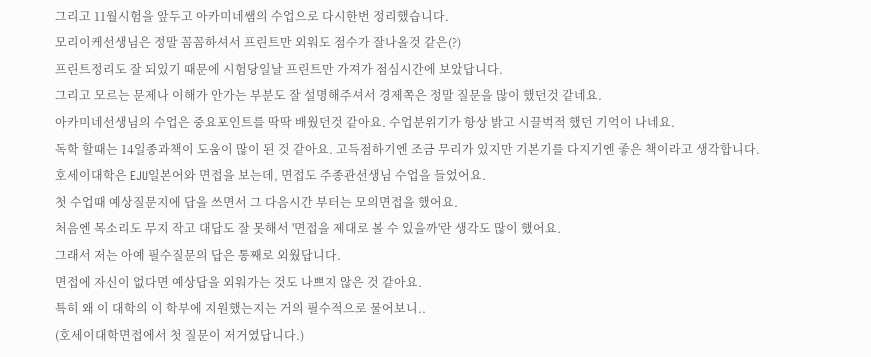그리고 11월시험을 앞두고 아카미네쌤의 수업으로 다시한번 정리했습니다.
모리이케선생님은 정말 꼼꼼하셔서 프린트만 외워도 점수가 잘나올것 같은(?)
프린트정리도 잘 되있기 때문에 시험당일날 프린트만 가져가 점심시간에 보았답니다.
그리고 모르는 문제나 이해가 안가는 부분도 잘 설명해주셔서 경제쪽은 정말 질문을 많이 했던것 같네요.
아카미네선생님의 수업은 중요포인트를 딱딱 배웠던것 같아요. 수업분위기가 항상 밝고 시끌벅적 했던 기억이 나네요.
독학 할때는 14일종과책이 도움이 많이 된 것 같아요. 고득점하기엔 조금 무리가 있지만 기본기를 다지기엔 좋은 책이라고 생각합니다.
호세이대학은 EJU일본어와 면접을 보는데, 면접도 주종관선생님 수업을 들었어요.
첫 수업때 예상질문지에 답을 쓰면서 그 다음시간 부터는 모의면접을 했어요.
처음엔 목소리도 무지 작고 대답도 잘 못해서 '면접을 제대로 볼 수 있을까'란 생각도 많이 했어요.
그래서 저는 아예 필수질문의 답은 통째로 외웠답니다.
면접에 자신이 없다면 예상답을 외워가는 것도 나쁘지 않은 것 같아요.
특히 왜 이 대학의 이 학부에 지원했는지는 거의 필수적으로 물어보니..
(호세이대학면접에서 첫 질문이 저거였답니다.)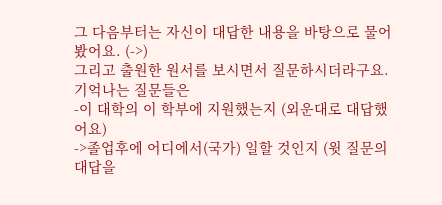그 다음부터는 자신이 대답한 내용을 바탕으로 물어봤어요. (->)
그리고 출원한 원서를 보시면서 질문하시더라구요.
기억나는 질문들은
-이 대학의 이 학부에 지원했는지 (외운대로 대답했어요)
->졸업후에 어디에서(국가) 일할 것인지 (윗 질문의 대답을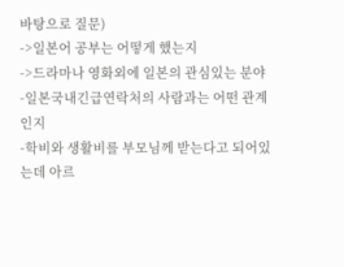바탕으로 질문)
->일본어 공부는 어떻게 했는지
->드라마나 영화외에 일본의 관심있는 분야
-일본국내긴급연락처의 사람과는 어떤 관계인지
-학비와 생활비를 부모님께 받는다고 되어있는데 아르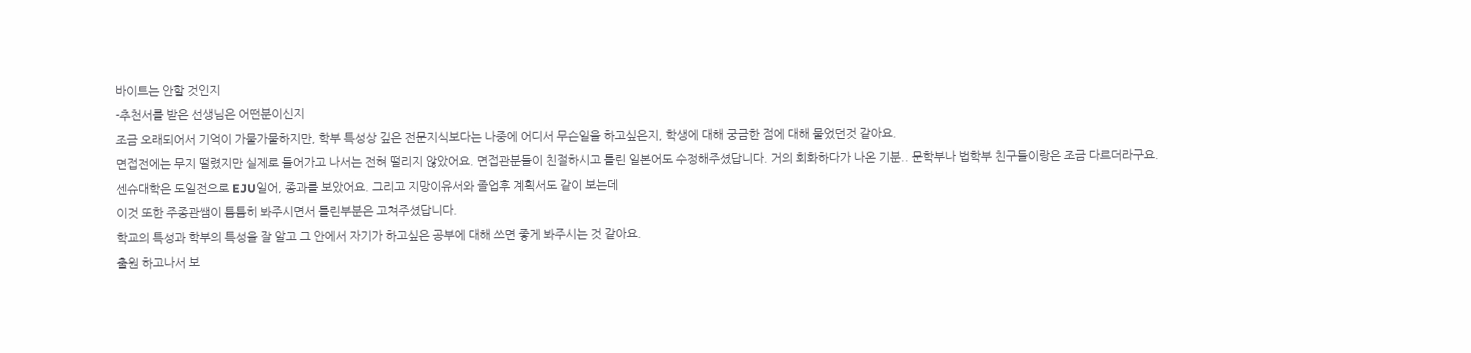바이트는 안할 것인지
-추천서를 받은 선생님은 어떤분이신지
조금 오래되어서 기억이 가물가물하지만, 학부 특성상 깊은 전문지식보다는 나중에 어디서 무슨일을 하고싶은지, 학생에 대해 궁금한 점에 대해 물었던것 같아요.
면접전에는 무지 떨렸지만 실제로 들어가고 나서는 전혀 떨리지 않았어요. 면접관분들이 친절하시고 틀린 일본어도 수정해주셨답니다. 거의 회화하다가 나온 기분.. 문학부나 법학부 친구들이랑은 조금 다르더라구요.
센슈대학은 도일전으로 EJU일어, 종과를 보았어요. 그리고 지망이유서와 졸업후 계획서도 같이 보는데
이것 또한 주종관쌤이 틈틈히 봐주시면서 틀린부분은 고쳐주셨답니다.
학교의 특성과 학부의 특성을 잘 알고 그 안에서 자기가 하고싶은 공부에 대해 쓰면 좋게 봐주시는 것 같아요.
출원 하고나서 보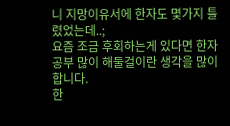니 지망이유서에 한자도 몇가지 틀렸었는데..;
요즘 조금 후회하는게 있다면 한자공부 많이 해둘걸이란 생각을 많이 합니다.
한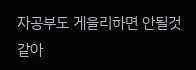자공부도 게을리하면 안될것 같아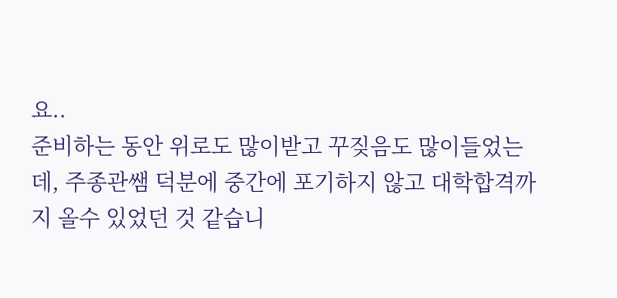요..
준비하는 동안 위로도 많이받고 꾸짖음도 많이들었는데, 주종관쌤 덕분에 중간에 포기하지 않고 대학합격까지 올수 있었던 것 같습니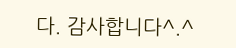다. 감사합니다^.^